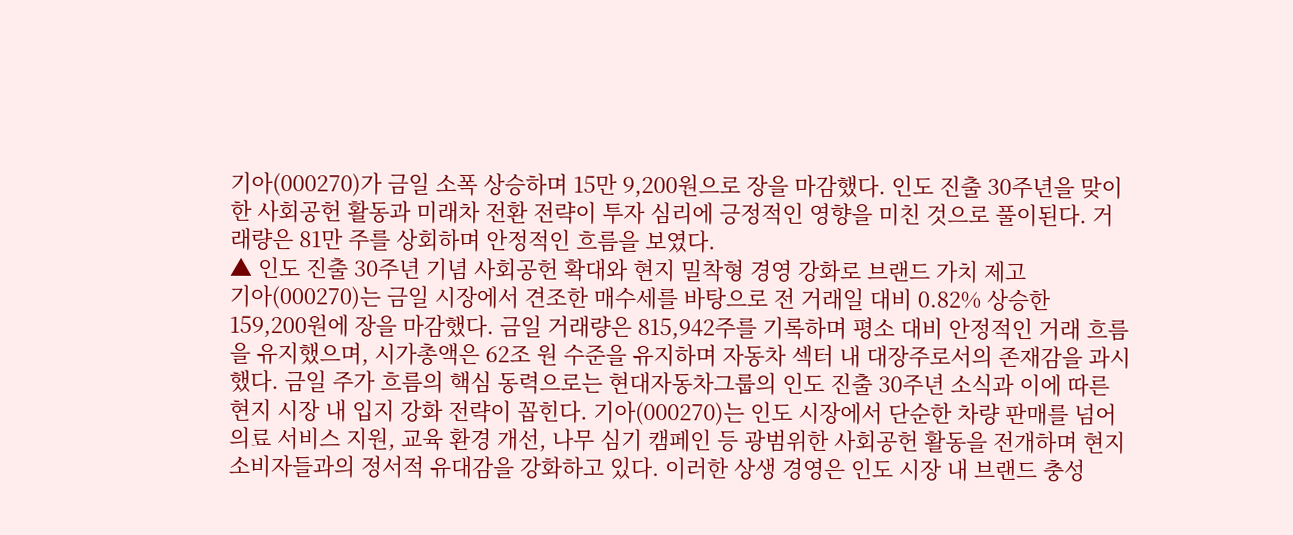기아(000270)가 금일 소폭 상승하며 15만 9,200원으로 장을 마감했다. 인도 진출 30주년을 맞이한 사회공헌 활동과 미래차 전환 전략이 투자 심리에 긍정적인 영향을 미친 것으로 풀이된다. 거래량은 81만 주를 상회하며 안정적인 흐름을 보였다.
▲ 인도 진출 30주년 기념 사회공헌 확대와 현지 밀착형 경영 강화로 브랜드 가치 제고
기아(000270)는 금일 시장에서 견조한 매수세를 바탕으로 전 거래일 대비 0.82% 상승한 159,200원에 장을 마감했다. 금일 거래량은 815,942주를 기록하며 평소 대비 안정적인 거래 흐름을 유지했으며, 시가총액은 62조 원 수준을 유지하며 자동차 섹터 내 대장주로서의 존재감을 과시했다. 금일 주가 흐름의 핵심 동력으로는 현대자동차그룹의 인도 진출 30주년 소식과 이에 따른 현지 시장 내 입지 강화 전략이 꼽힌다. 기아(000270)는 인도 시장에서 단순한 차량 판매를 넘어 의료 서비스 지원, 교육 환경 개선, 나무 심기 캠페인 등 광범위한 사회공헌 활동을 전개하며 현지 소비자들과의 정서적 유대감을 강화하고 있다. 이러한 상생 경영은 인도 시장 내 브랜드 충성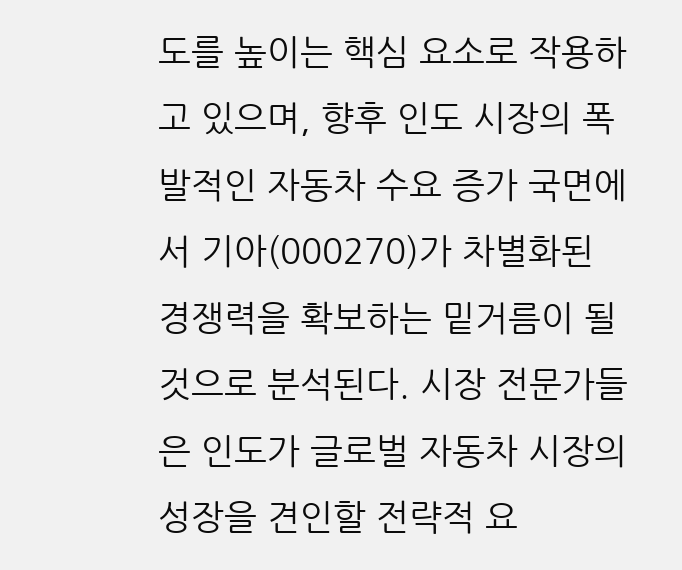도를 높이는 핵심 요소로 작용하고 있으며, 향후 인도 시장의 폭발적인 자동차 수요 증가 국면에서 기아(000270)가 차별화된 경쟁력을 확보하는 밑거름이 될 것으로 분석된다. 시장 전문가들은 인도가 글로벌 자동차 시장의 성장을 견인할 전략적 요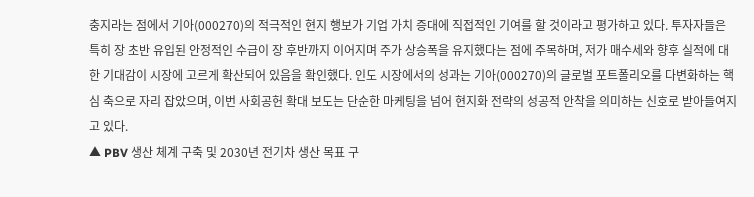충지라는 점에서 기아(000270)의 적극적인 현지 행보가 기업 가치 증대에 직접적인 기여를 할 것이라고 평가하고 있다. 투자자들은 특히 장 초반 유입된 안정적인 수급이 장 후반까지 이어지며 주가 상승폭을 유지했다는 점에 주목하며, 저가 매수세와 향후 실적에 대한 기대감이 시장에 고르게 확산되어 있음을 확인했다. 인도 시장에서의 성과는 기아(000270)의 글로벌 포트폴리오를 다변화하는 핵심 축으로 자리 잡았으며, 이번 사회공헌 확대 보도는 단순한 마케팅을 넘어 현지화 전략의 성공적 안착을 의미하는 신호로 받아들여지고 있다.
▲ PBV 생산 체계 구축 및 2030년 전기차 생산 목표 구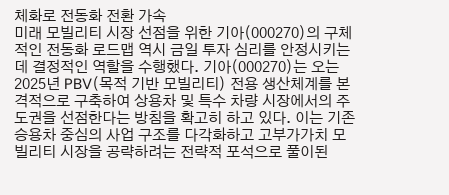체화로 전동화 전환 가속
미래 모빌리티 시장 선점을 위한 기아(000270)의 구체적인 전동화 로드맵 역시 금일 투자 심리를 안정시키는 데 결정적인 역할을 수행했다. 기아(000270)는 오는 2025년 PBV(목적 기반 모빌리티) 전용 생산체계를 본격적으로 구축하여 상용차 및 특수 차량 시장에서의 주도권을 선점한다는 방침을 확고히 하고 있다. 이는 기존 승용차 중심의 사업 구조를 다각화하고 고부가가치 모빌리티 시장을 공략하려는 전략적 포석으로 풀이된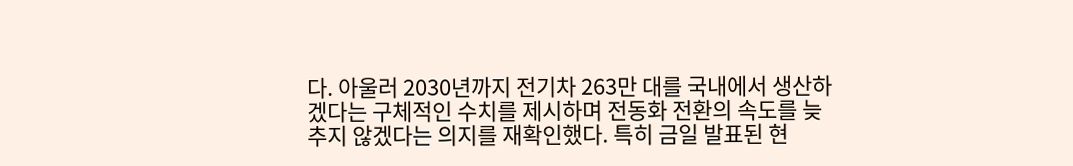다. 아울러 2030년까지 전기차 263만 대를 국내에서 생산하겠다는 구체적인 수치를 제시하며 전동화 전환의 속도를 늦추지 않겠다는 의지를 재확인했다. 특히 금일 발표된 현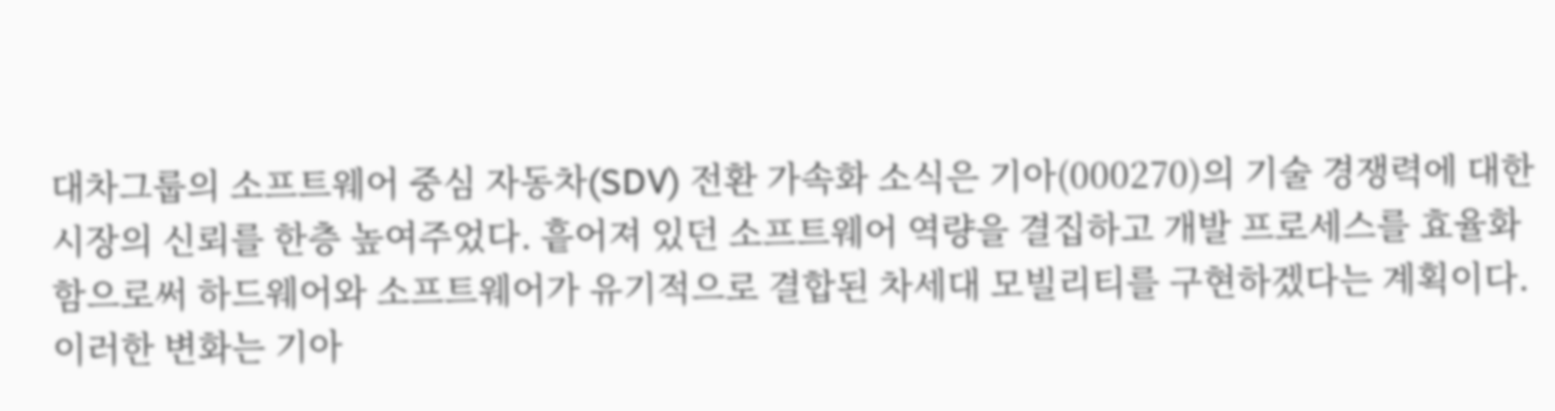대차그룹의 소프트웨어 중심 자동차(SDV) 전환 가속화 소식은 기아(000270)의 기술 경쟁력에 대한 시장의 신뢰를 한층 높여주었다. 흩어져 있던 소프트웨어 역량을 결집하고 개발 프로세스를 효율화함으로써 하드웨어와 소프트웨어가 유기적으로 결합된 차세대 모빌리티를 구현하겠다는 계획이다. 이러한 변화는 기아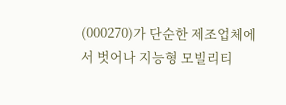(000270)가 단순한 제조업체에서 벗어나 지능형 모빌리티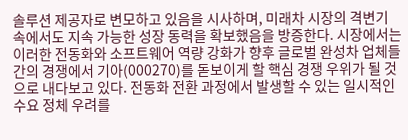솔루션 제공자로 변모하고 있음을 시사하며, 미래차 시장의 격변기 속에서도 지속 가능한 성장 동력을 확보했음을 방증한다. 시장에서는 이러한 전동화와 소프트웨어 역량 강화가 향후 글로벌 완성차 업체들 간의 경쟁에서 기아(000270)를 돋보이게 할 핵심 경쟁 우위가 될 것으로 내다보고 있다. 전동화 전환 과정에서 발생할 수 있는 일시적인 수요 정체 우려를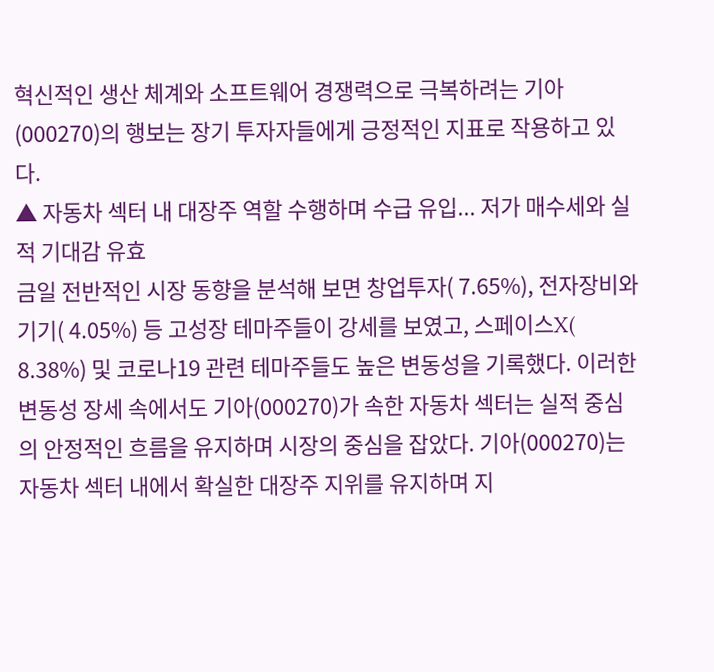혁신적인 생산 체계와 소프트웨어 경쟁력으로 극복하려는 기아(000270)의 행보는 장기 투자자들에게 긍정적인 지표로 작용하고 있다.
▲ 자동차 섹터 내 대장주 역할 수행하며 수급 유입... 저가 매수세와 실적 기대감 유효
금일 전반적인 시장 동향을 분석해 보면 창업투자( 7.65%), 전자장비와 기기( 4.05%) 등 고성장 테마주들이 강세를 보였고, 스페이스X( 8.38%) 및 코로나19 관련 테마주들도 높은 변동성을 기록했다. 이러한 변동성 장세 속에서도 기아(000270)가 속한 자동차 섹터는 실적 중심의 안정적인 흐름을 유지하며 시장의 중심을 잡았다. 기아(000270)는 자동차 섹터 내에서 확실한 대장주 지위를 유지하며 지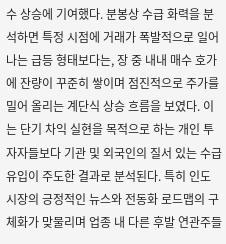수 상승에 기여했다. 분봉상 수급 화력을 분석하면 특정 시점에 거래가 폭발적으로 일어나는 급등 형태보다는, 장 중 내내 매수 호가에 잔량이 꾸준히 쌓이며 점진적으로 주가를 밀어 올리는 계단식 상승 흐름을 보였다. 이는 단기 차익 실현을 목적으로 하는 개인 투자자들보다 기관 및 외국인의 질서 있는 수급 유입이 주도한 결과로 분석된다. 특히 인도 시장의 긍정적인 뉴스와 전동화 로드맵의 구체화가 맞물리며 업종 내 다른 후발 연관주들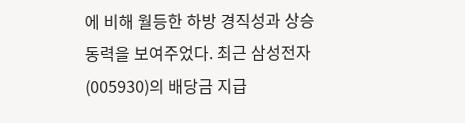에 비해 월등한 하방 경직성과 상승 동력을 보여주었다. 최근 삼성전자(005930)의 배당금 지급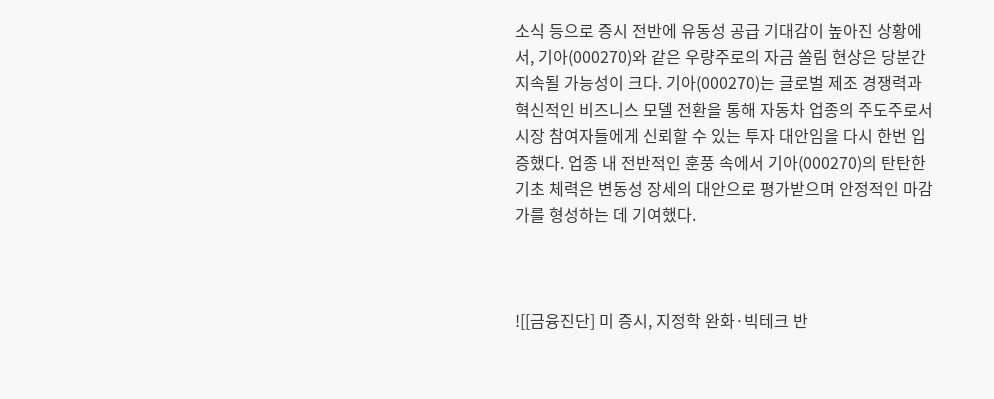소식 등으로 증시 전반에 유동성 공급 기대감이 높아진 상황에서, 기아(000270)와 같은 우량주로의 자금 쏠림 현상은 당분간 지속될 가능성이 크다. 기아(000270)는 글로벌 제조 경쟁력과 혁신적인 비즈니스 모델 전환을 통해 자동차 업종의 주도주로서 시장 참여자들에게 신뢰할 수 있는 투자 대안임을 다시 한번 입증했다. 업종 내 전반적인 훈풍 속에서 기아(000270)의 탄탄한 기초 체력은 변동성 장세의 대안으로 평가받으며 안정적인 마감가를 형성하는 데 기여했다.



![[금융진단] 미 증시, 지정학 완화·빅테크 반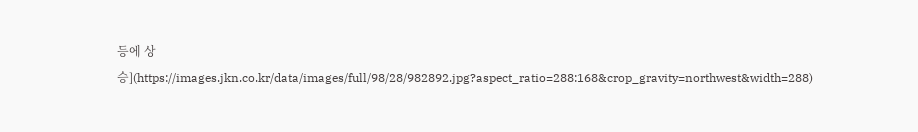등에 상승](https://images.jkn.co.kr/data/images/full/98/28/982892.jpg?aspect_ratio=288:168&crop_gravity=northwest&width=288)